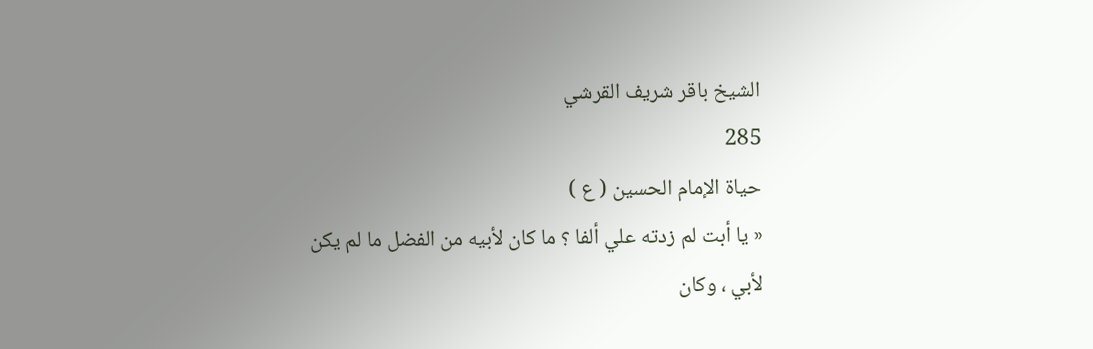الشيخ باقر شريف القرشي
285
حياة الإمام الحسين ( ع )
« يا أبت لم زدته علي ألفا ؟ ما كان لأبيه من الفضل ما لم يكن لأبي ، وكان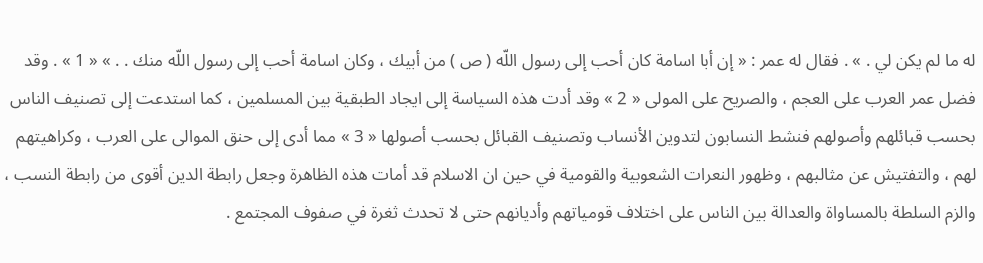له ما لم يكن لي . » . فقال له عمر : « إن أبا اسامة كان أحب إلى رسول اللّه ( ص ) من أبيك ، وكان اسامة أحب إلى رسول اللّه منك . . » « 1 » . وقد فضل عمر العرب على العجم ، والصريح على المولى « 2 » وقد أدت هذه السياسة إلى ايجاد الطبقية بين المسلمين ، كما استدعت إلى تصنيف الناس بحسب قبائلهم وأصولهم فنشط النسابون لتدوين الأنساب وتصنيف القبائل بحسب أصولها « 3 » مما أدى إلى حنق الموالى على العرب ، وكراهيتهم لهم ، والتفتيش عن مثالبهم ، وظهور النعرات الشعوبية والقومية في حين ان الاسلام قد أمات هذه الظاهرة وجعل رابطة الدين أقوى من رابطة النسب ، والزم السلطة بالمساواة والعدالة بين الناس على اختلاف قومياتهم وأديانهم حتى لا تحدث ثغرة في صفوف المجتمع .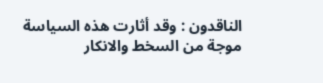الناقدون : وقد أثارت هذه السياسة موجة من السخط والانكار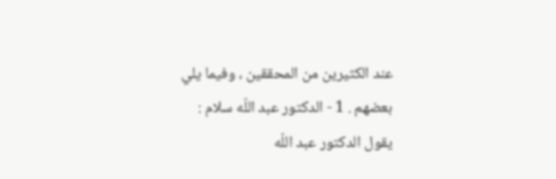عند الكثيرين من المحققين ، وفيما يلي بعضهم . 1 - الدكتور عبد اللّه سلام : يقول الدكتور عبد اللّه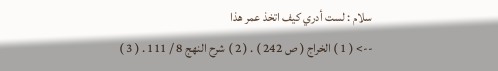سلام : لست أدري كيف اتخذ عمر هذا
--> ( 1 ) الخراج ( ص 242 ) . ( 2 ) شرح النهج 8 / 111 . ( 3 )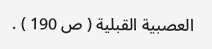العصبية القبلية ( ص 190 ) .